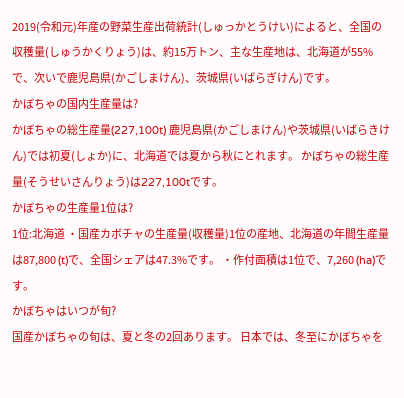2019(令和元)年産の野菜生産出荷統計(しゅっかとうけい)によると、全国の収穫量(しゅうかくりょう)は、約15万トン、主な生産地は、北海道が55%で、次いで鹿児島県(かごしまけん)、茨城県(いばらぎけん)です。
かぼちゃの国内生産量は?
かぼちゃの総生産量(227,100t) 鹿児島県(かごしまけん)や茨城県(いばらきけん)では初夏(しょか)に、北海道では夏から秋にとれます。 かぼちゃの総生産量(そうせいさんりょう)は227,100tです。
かぼちゃの生産量1位は?
1位:北海道 ・国産カボチャの生産量(収穫量)1位の産地、北海道の年間生産量は87,800 (t)で、全国シェアは47.3%です。 ・作付面積は1位で、7,260 (ha)です。
かぼちゃはいつが旬?
国産かぼちゃの旬は、夏と冬の2回あります。 日本では、冬至にかぼちゃを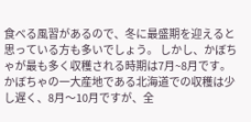食べる風習があるので、冬に最盛期を迎えると思っている方も多いでしょう。 しかし、かぼちゃが最も多く収穫される時期は7月~8月です。 かぼちゃの一大産地である北海道での収穫は少し遅く、8月〜10月ですが、全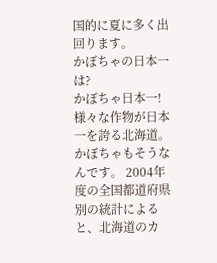国的に夏に多く出回ります。
かぼちゃの日本一は?
かぼちゃ日本一! 様々な作物が日本一を誇る北海道。 かぼちゃもそうなんです。 2004年度の全国都道府県別の統計によると、北海道のカ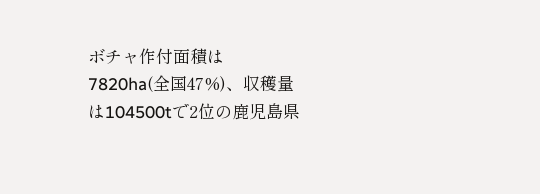ボチャ作付面積は7820ha(全国47%)、収穫量は104500tで2位の鹿児島県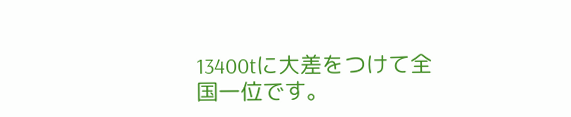13400tに大差をつけて全国一位です。